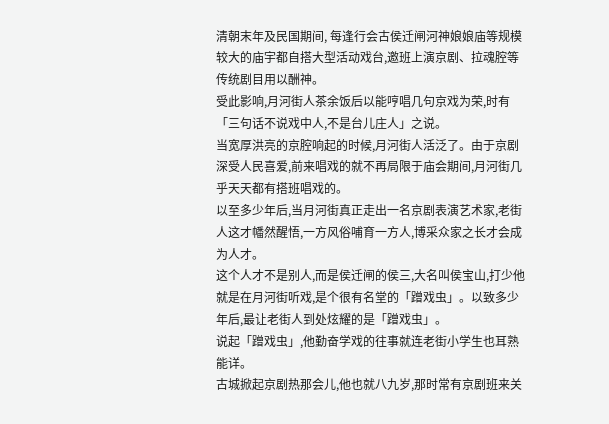清朝末年及民国期间, 每逢行会古侯迁闸河神娘娘庙等规模较大的庙宇都自搭大型活动戏台,邀班上演京剧、拉魂腔等传统剧目用以酬神。
受此影响,月河街人茶余饭后以能哼唱几句京戏为荣,时有「三句话不说戏中人,不是台儿庄人」之说。
当宽厚洪亮的京腔响起的时候,月河街人活泛了。由于京剧深受人民喜爱,前来唱戏的就不再局限于庙会期间,月河街几乎天天都有搭班唱戏的。
以至多少年后,当月河街真正走出一名京剧表演艺术家,老街人这才幡然醒悟,一方风俗哺育一方人,博采众家之长才会成为人才。
这个人才不是别人,而是侯迁闸的侯三,大名叫侯宝山,打少他就是在月河街听戏,是个很有名堂的「蹭戏虫」。以致多少年后,最让老街人到处炫耀的是「蹭戏虫」。
说起「蹭戏虫」,他勤奋学戏的往事就连老街小学生也耳熟能详。
古城掀起京剧热那会儿,他也就八九岁,那时常有京剧班来关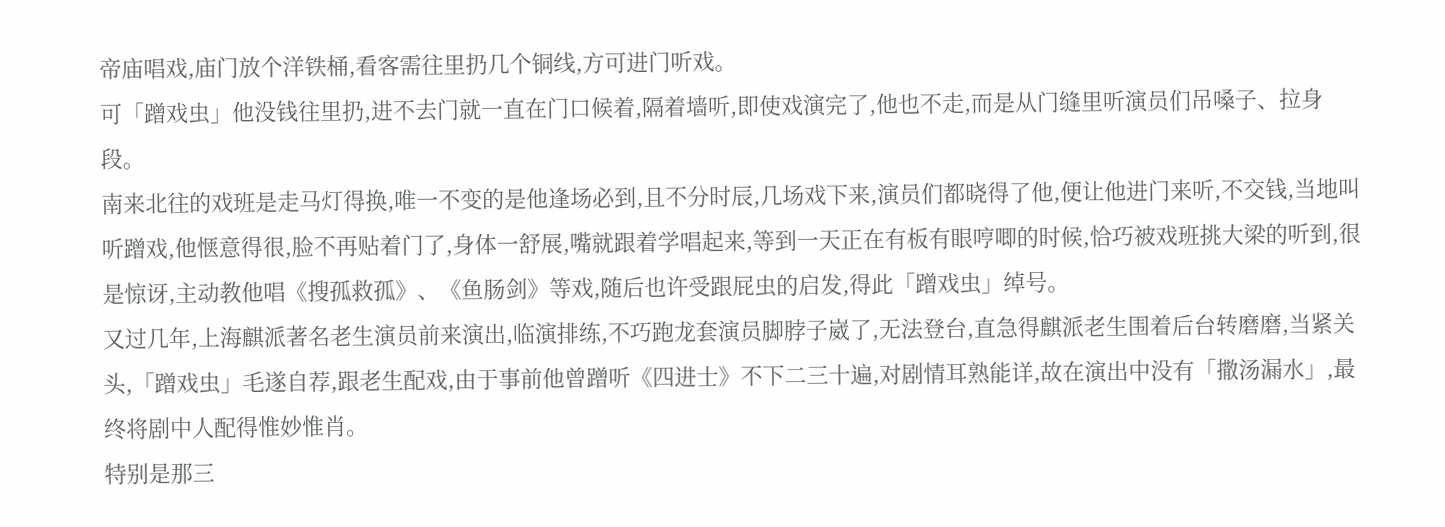帝庙唱戏,庙门放个洋铁桶,看客需往里扔几个铜线,方可进门听戏。
可「蹭戏虫」他没钱往里扔,进不去门就一直在门口候着,隔着墙听,即使戏演完了,他也不走,而是从门缝里听演员们吊嗓子、拉身段。
南来北往的戏班是走马灯得换,唯一不变的是他逢场必到,且不分时辰,几场戏下来,演员们都晓得了他,便让他进门来听,不交钱,当地叫听蹭戏,他惬意得很,脸不再贴着门了,身体一舒展,嘴就跟着学唱起来,等到一天正在有板有眼哼唧的时候,恰巧被戏班挑大梁的听到,很是惊讶,主动教他唱《搜孤救孤》、《鱼肠剑》等戏,随后也许受跟屁虫的启发,得此「蹭戏虫」绰号。
又过几年,上海麒派著名老生演员前来演出,临演排练,不巧跑龙套演员脚脖子崴了,无法登台,直急得麒派老生围着后台转磨磨,当紧关头,「蹭戏虫」毛遂自荐,跟老生配戏,由于事前他曾蹭听《四进士》不下二三十遍,对剧情耳熟能详,故在演出中没有「撒汤漏水」,最终将剧中人配得惟妙惟肖。
特别是那三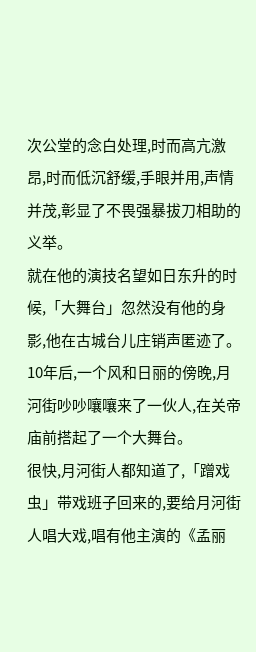次公堂的念白处理,时而高亢激昂,时而低沉舒缓,手眼并用,声情并茂,彰显了不畏强暴拔刀相助的义举。
就在他的演技名望如日东升的时候,「大舞台」忽然没有他的身影,他在古城台儿庄销声匿迹了。
10年后,一个风和日丽的傍晚,月河街吵吵嚷嚷来了一伙人,在关帝庙前搭起了一个大舞台。
很快,月河街人都知道了,「蹭戏虫」带戏班子回来的,要给月河街人唱大戏,唱有他主演的《孟丽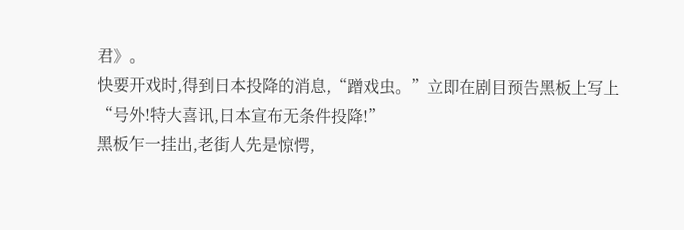君》。
快要开戏时,得到日本投降的消息,“蹭戏虫。”立即在剧目预告黑板上写上“号外!特大喜讯,日本宣布无条件投降!”
黑板乍一挂出,老街人先是惊愕,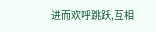进而欢呼跳跃,互相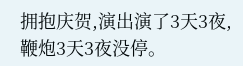拥抱庆贺,演出演了3天3夜,鞭炮3天3夜没停。